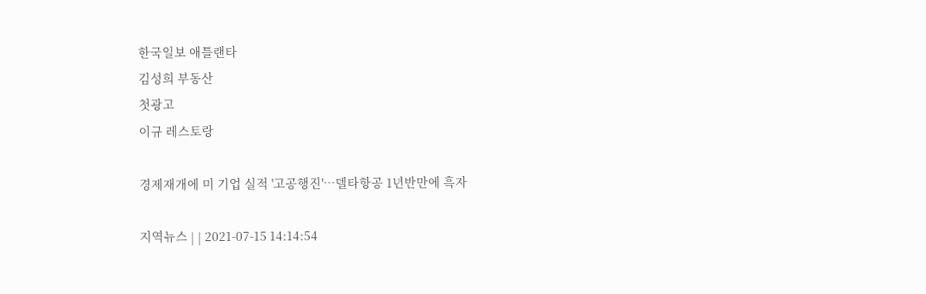한국일보 애틀랜타
김성희 부동산
첫광고
이규 레스토랑

경제재개에 미 기업 실적 '고공행진'…델타항공 1년반만에 흑자

지역뉴스 | | 2021-07-15 14:14:54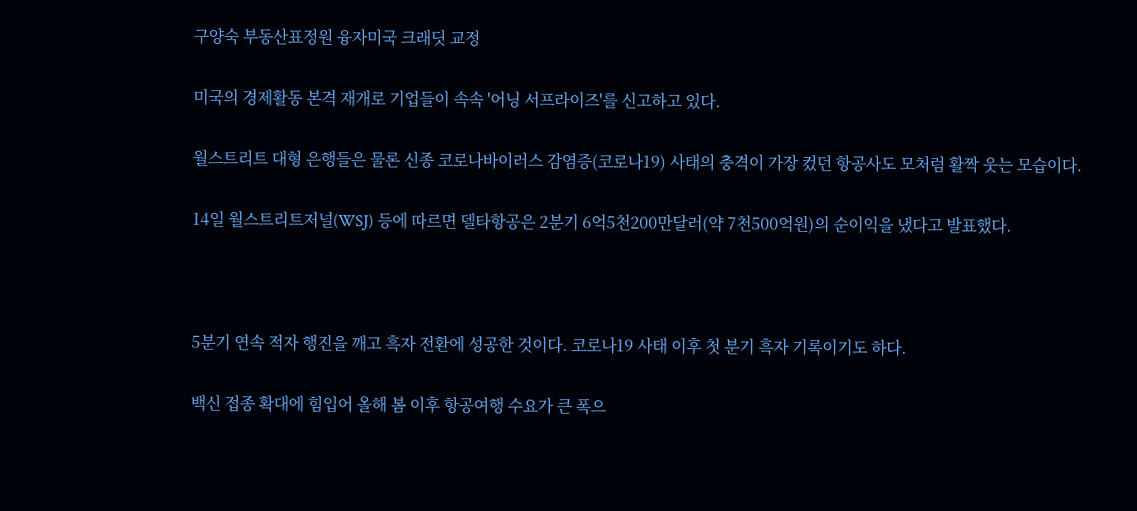구양숙 부동산표정원 융자미국 크래딧 교정

미국의 경제활동 본격 재개로 기업들이 속속 '어닝 서프라이즈'를 신고하고 있다.

월스트리트 대형 은행들은 물론 신종 코로나바이러스 감염증(코로나19) 사태의 충격이 가장 컸던 항공사도 모처럼 활짝 웃는 모습이다.

14일 월스트리트저널(WSJ) 등에 따르면 델타항공은 2분기 6억5천200만달러(약 7천500억원)의 순이익을 냈다고 발표했다.



5분기 연속 적자 행진을 깨고 흑자 전환에 성공한 것이다. 코로나19 사태 이후 첫 분기 흑자 기록이기도 하다.

백신 접종 확대에 힘입어 올해 봄 이후 항공여행 수요가 큰 폭으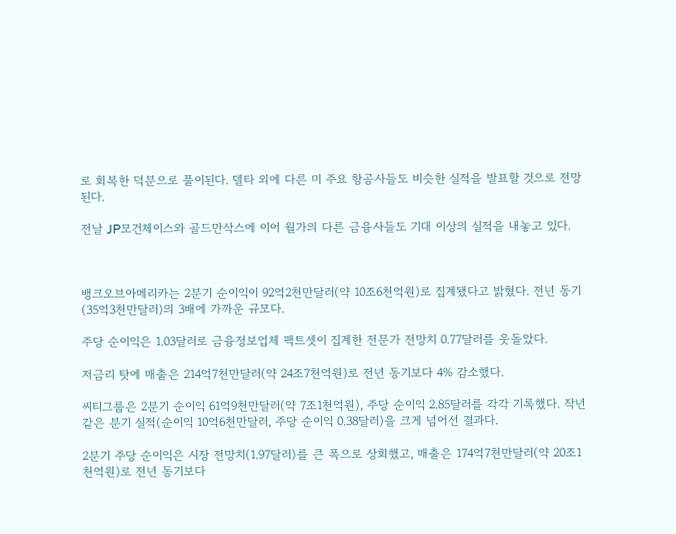로 회복한 덕분으로 풀이된다. 델타 외에 다른 미 주요 항공사들도 비슷한 실적을 발표할 것으로 전망된다.

전날 JP모건체이스와 골드만삭스에 이어 월가의 다른 금융사들도 기대 이상의 실적을 내놓고 있다.



뱅크오브아메리카는 2분기 순이익이 92억2천만달러(약 10조6천억원)로 집계됐다고 밝혔다. 전년 동기(35억3천만달러)의 3배에 가까운 규모다.

주당 순이익은 1.03달러로 금융정보업체 팩트셋이 집계한 전문가 전망치 0.77달러를 웃돌았다.

저금리 탓에 매출은 214억7천만달러(약 24조7천억원)로 전년 동기보다 4% 감소했다.

씨티그룹은 2분기 순이익 61억9천만달러(약 7조1천억원), 주당 순이익 2.85달러를 각각 기록했다. 작년 같은 분기 실적(순이익 10억6천만달러, 주당 순이익 0.38달러)을 크게 넘어선 결과다.

2분기 주당 순이익은 시장 전망치(1.97달러)를 큰 폭으로 상회했고, 매출은 174억7천만달러(약 20조1천억원)로 전년 동기보다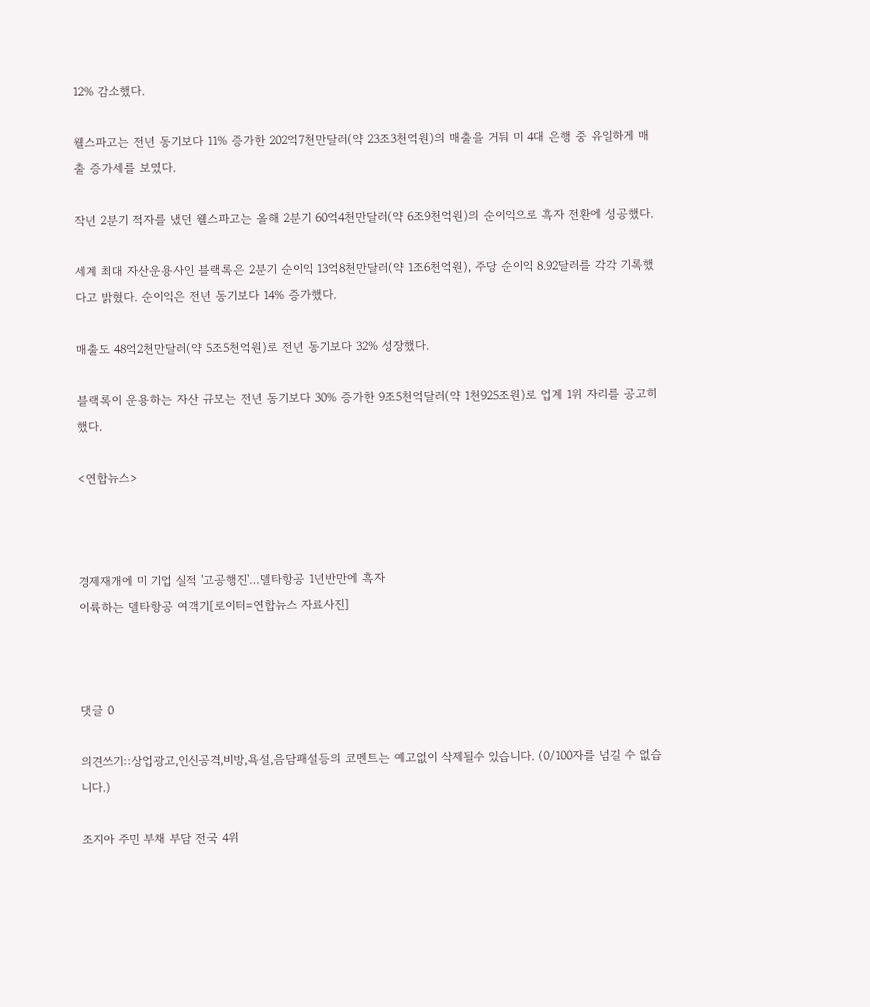12% 감소했다.

웰스파고는 전년 동기보다 11% 증가한 202억7천만달러(약 23조3천억원)의 매출을 거둬 미 4대 은행 중 유일하게 매출 증가세를 보였다.

작년 2분기 적자를 냈던 웰스파고는 올해 2분기 60억4천만달러(약 6조9천억원)의 순이익으로 흑자 전환에 성공했다.

세계 최대 자산운용사인 블랙록은 2분기 순이익 13억8천만달러(약 1조6천억원), 주당 순이익 8.92달러를 각각 기록했다고 밝혔다. 순이익은 전년 동기보다 14% 증가했다.

매출도 48억2천만달러(약 5조5천억원)로 전년 동기보다 32% 성장했다.

블랙록이 운용하는 자산 규모는 전년 동기보다 30% 증가한 9조5천억달러(약 1천925조원)로 업계 1위 자리를 공고히 했다.

<연합뉴스>



경제재개에 미 기업 실적 '고공행진'…델타항공 1년반만에 흑자
이륙하는 델타항공 여객기[로이터=연합뉴스 자료사진]



댓글 0

의견쓰기::상업광고,인신공격,비방,욕설,음담패설등의 코멘트는 예고없이 삭제될수 있습니다. (0/100자를 넘길 수 없습니다.)

조지아 주민 부채 부담 전국 4위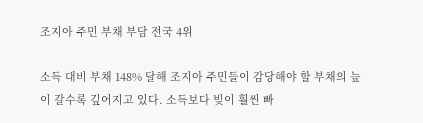조지아 주민 부채 부담 전국 4위

소득 대비 부채 148% 달해 조지아 주민들이 감당해야 할 부채의 늪이 갈수록 깊어지고 있다. 소득보다 빚이 훨씬 빠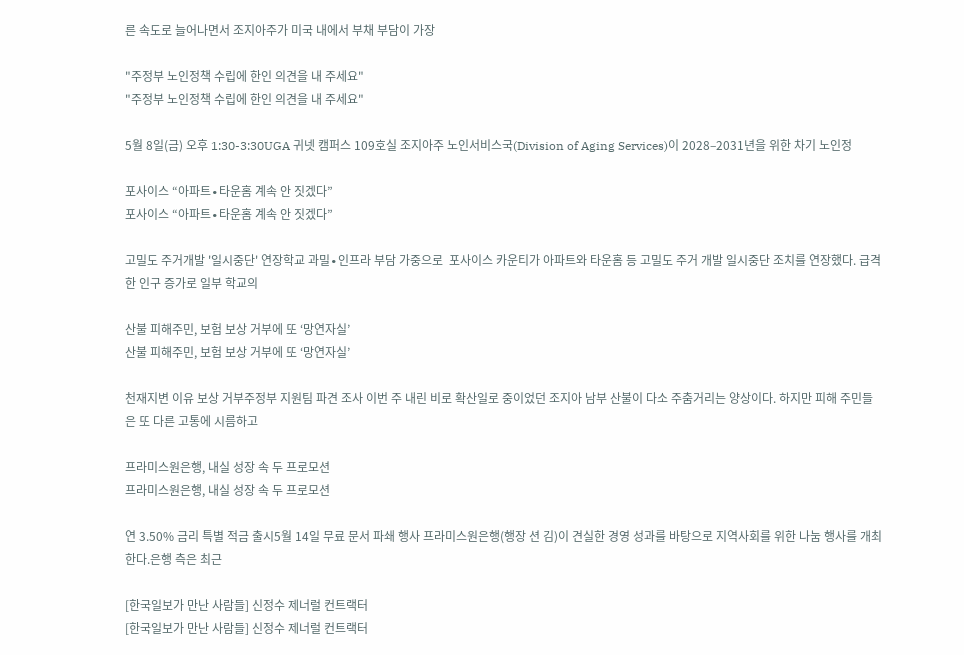른 속도로 늘어나면서 조지아주가 미국 내에서 부채 부담이 가장

"주정부 노인정책 수립에 한인 의견을 내 주세요"
"주정부 노인정책 수립에 한인 의견을 내 주세요"

5월 8일(금) 오후 1:30-3:30UGA 귀넷 캠퍼스 109호실 조지아주 노인서비스국(Division of Aging Services)이 2028–2031년을 위한 차기 노인정

포사이스 “아파트∙타운홈 계속 안 짓겠다”
포사이스 “아파트∙타운홈 계속 안 짓겠다”

고밀도 주거개발 '일시중단' 연장학교 과밀∙인프라 부담 가중으로  포사이스 카운티가 아파트와 타운홈 등 고밀도 주거 개발 일시중단 조치를 연장했다. 급격한 인구 증가로 일부 학교의

산불 피해주민, 보험 보상 거부에 또 ‘망연자실’
산불 피해주민, 보험 보상 거부에 또 ‘망연자실’

천재지변 이유 보상 거부주정부 지원팀 파견 조사 이번 주 내린 비로 확산일로 중이었던 조지아 남부 산불이 다소 주춤거리는 양상이다. 하지만 피해 주민들은 또 다른 고통에 시름하고

프라미스원은행, 내실 성장 속 두 프로모션
프라미스원은행, 내실 성장 속 두 프로모션

연 3.50% 금리 특별 적금 출시5월 14일 무료 문서 파쇄 행사 프라미스원은행(행장 션 김)이 견실한 경영 성과를 바탕으로 지역사회를 위한 나눔 행사를 개최한다.은행 측은 최근

[한국일보가 만난 사람들] 신정수 제너럴 컨트랙터
[한국일보가 만난 사람들] 신정수 제너럴 컨트랙터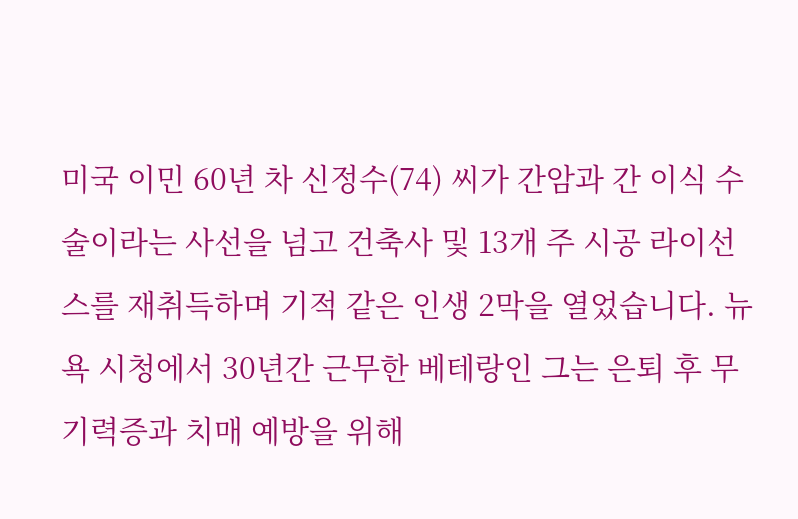미국 이민 60년 차 신정수(74) 씨가 간암과 간 이식 수술이라는 사선을 넘고 건축사 및 13개 주 시공 라이선스를 재취득하며 기적 같은 인생 2막을 열었습니다. 뉴욕 시청에서 30년간 근무한 베테랑인 그는 은퇴 후 무기력증과 치매 예방을 위해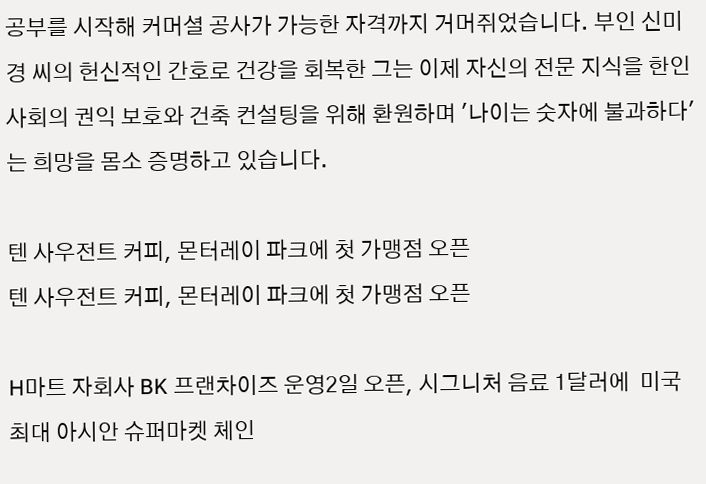공부를 시작해 커머셜 공사가 가능한 자격까지 거머쥐었습니다. 부인 신미경 씨의 헌신적인 간호로 건강을 회복한 그는 이제 자신의 전문 지식을 한인 사회의 권익 보호와 건축 컨설팅을 위해 환원하며 '나이는 숫자에 불과하다'는 희망을 몸소 증명하고 있습니다.

텐 사우전트 커피, 몬터레이 파크에 첫 가맹점 오픈
텐 사우전트 커피, 몬터레이 파크에 첫 가맹점 오픈

H마트 자회사 BK 프랜차이즈 운영2일 오픈, 시그니처 음료 1달러에  미국 최대 아시안 슈퍼마켓 체인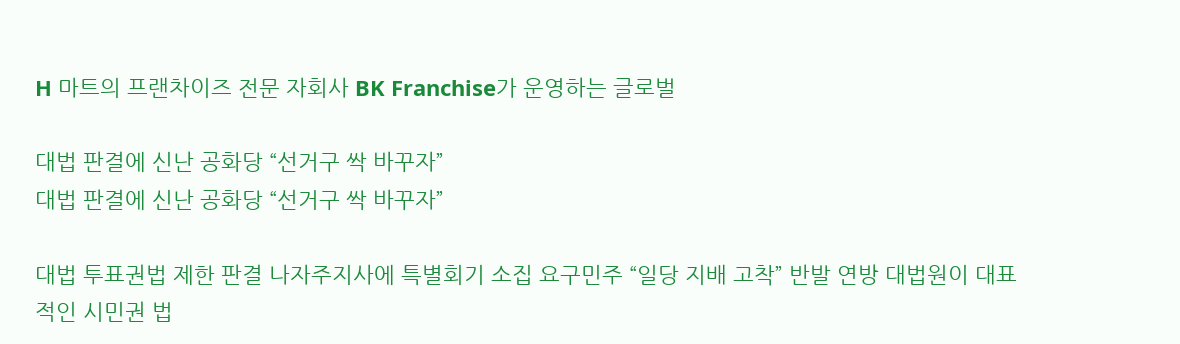H 마트의 프랜차이즈 전문 자회사 BK Franchise가 운영하는 글로벌

대법 판결에 신난 공화당 “선거구 싹 바꾸자”
대법 판결에 신난 공화당 “선거구 싹 바꾸자”

대법 투표권법 제한 판결 나자주지사에 특별회기 소집 요구민주 “일당 지배 고착” 반발 연방 대법원이 대표적인 시민권 법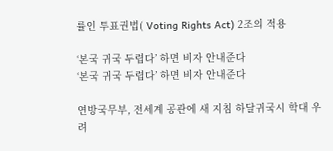률인 투표권법( Voting Rights Act) 2조의 적용

‘본국 귀국 두렵다’ 하면 비자 안내준다
‘본국 귀국 두렵다’ 하면 비자 안내준다

연방국무부, 전세계 공관에 새 지침 하달귀국시 학대 우려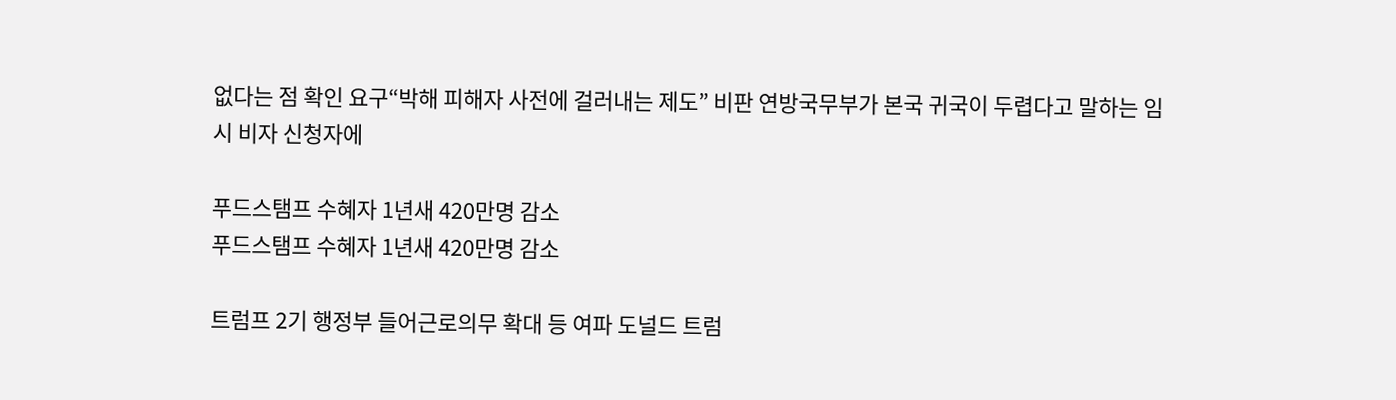없다는 점 확인 요구“박해 피해자 사전에 걸러내는 제도” 비판 연방국무부가 본국 귀국이 두렵다고 말하는 임시 비자 신청자에

푸드스탬프 수혜자 1년새 420만명 감소
푸드스탬프 수혜자 1년새 420만명 감소

트럼프 2기 행정부 들어근로의무 확대 등 여파 도널드 트럼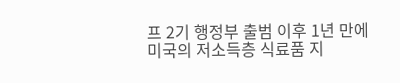프 2기 행정부 출범 이후 1년 만에 미국의 저소득층 식료품 지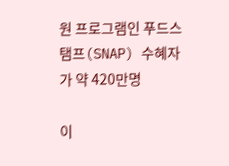원 프로그램인 푸드스탬프(SNAP) 수혜자가 약 420만명

이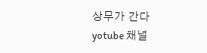상무가 간다 yotube 채널